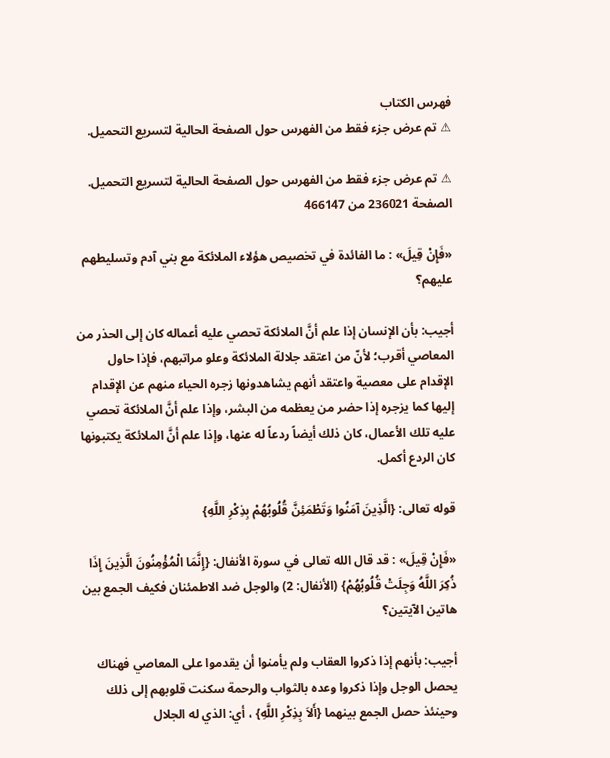فهرس الكتاب
⚠ تم عرض جزء فقط من الفهرس حول الصفحة الحالية لتسريع التحميل.

⚠ تم عرض جزء فقط من الفهرس حول الصفحة الحالية لتسريع التحميل.
الصفحة 236021 من 466147

«فَإِنْ قِيلَ» : ما الفائدة في تخصيص هؤلاء الملائكة مع بني آدم وتسليطهم عليهم؟

أجيب: بأن الإنسان إذا علم أنَّ الملائكة تحصي عليه أعماله كان إلى الحذر من المعاصي أقرب؛ لأنّ من اعتقد جلالة الملائكة وعلو مراتبهم، فإذا حاول الإقدام على معصية واعتقد أنهم يشاهدونها زجره الحياء منهم عن الإقدام إليها كما يزجره إذا حضر من يعظمه من البشر، وإذا علم أنَّ الملائكة تحصي عليه تلك الأعمال، كان ذلك أيضاً ردعاً له عنها، وإذا علم أنَّ الملائكة يكتبونها كان الردع أكمل.

قوله تعالى: {الَّذِينَ آمَنُوا وَتَطْمَئِنَّ قُلُوبُهُمْ بِذِكْرِ اللَّهِ}

«فَإِنْ قِيلَ» : قد قال الله تعالى في سورة الأنفال: {إِنَّمَا الْمُؤْمِنُونَ الَّذِينَ إِذَا ذُكِرَ اللَّهُ وَجِلَتْ قُلُوبُهُمْ} (الأنفال: 2) والوجل ضد الاطمئنان فكيف الجمع بين هاتين الآيتين؟

أجيب: بأنهم إذا ذكروا العقاب ولم يأمنوا أن يقدموا على المعاصي فهناك يحصل الوجل وإذا ذكروا وعده بالثواب والرحمة سكنت قلوبهم إلى ذلك وحينئذ حصل الجمع بينهما {أَلاَ بِذِكْرِ اللَّهِ} ، أي: الذي له الجلال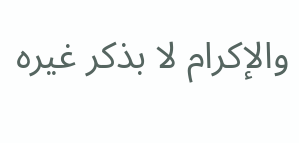والإكرام لا بذكر غيره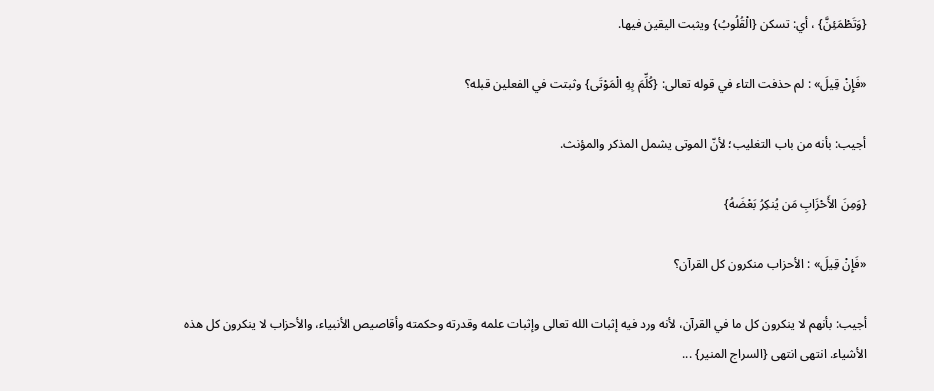{وَتَطْمَئِنَّ} ، أي: تسكن {الْقُلُوبُ} ويثبت اليقين فيها.

«فَإِنْ قِيلَ» : لم حذفت التاء في قوله تعالى: {كُلِّمَ بِهِ الْمَوْتَى} وثبتت في الفعلين قبله؟

أجيب: بأنه من باب التغليب؛ لأنّ الموتى يشمل المذكر والمؤنث.

{وَمِنَ الأَحْزَابِ مَن يُنكِرُ بَعْضَهُ}

«فَإِنْ قِيلَ» : الأحزاب منكرون كل القرآن؟

أجيب: بأنهم لا ينكرون كل ما في القرآن، لأنه ورد فيه إثبات الله تعالى وإثبات علمه وقدرته وحكمته وأقاصيص الأنبياء، والأحزاب لا ينكرون كل هذه الأشياء. انتهى انتهى {السراج المنير} ...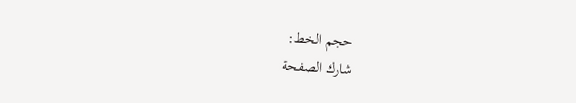حجم الخط:
شارك الصفحة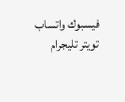فيسبوك واتساب تويتر تليجرام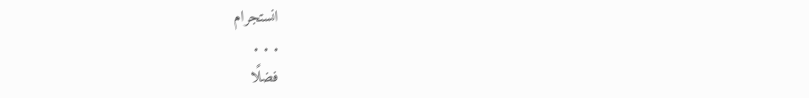انستجرام
. . .
فضلًا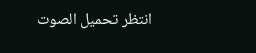انتظر تحميل الصوت